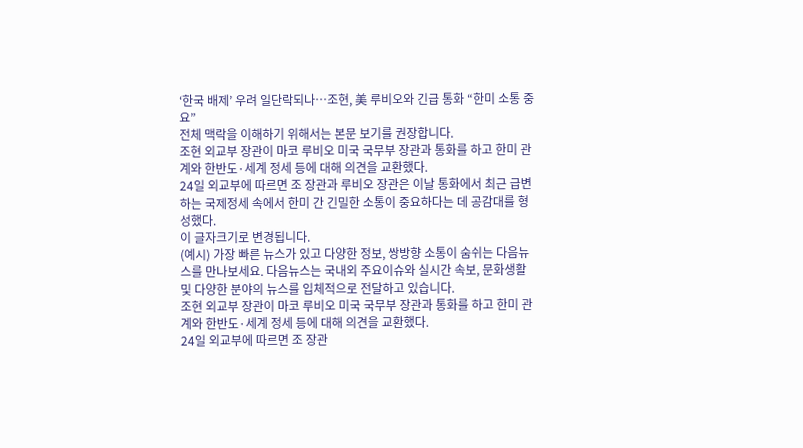‘한국 배제’ 우려 일단락되나…조현, 美 루비오와 긴급 통화 “한미 소통 중요”
전체 맥락을 이해하기 위해서는 본문 보기를 권장합니다.
조현 외교부 장관이 마코 루비오 미국 국무부 장관과 통화를 하고 한미 관계와 한반도·세계 정세 등에 대해 의견을 교환했다.
24일 외교부에 따르면 조 장관과 루비오 장관은 이날 통화에서 최근 급변하는 국제정세 속에서 한미 간 긴밀한 소통이 중요하다는 데 공감대를 형성했다.
이 글자크기로 변경됩니다.
(예시) 가장 빠른 뉴스가 있고 다양한 정보, 쌍방향 소통이 숨쉬는 다음뉴스를 만나보세요. 다음뉴스는 국내외 주요이슈와 실시간 속보, 문화생활 및 다양한 분야의 뉴스를 입체적으로 전달하고 있습니다.
조현 외교부 장관이 마코 루비오 미국 국무부 장관과 통화를 하고 한미 관계와 한반도·세계 정세 등에 대해 의견을 교환했다.
24일 외교부에 따르면 조 장관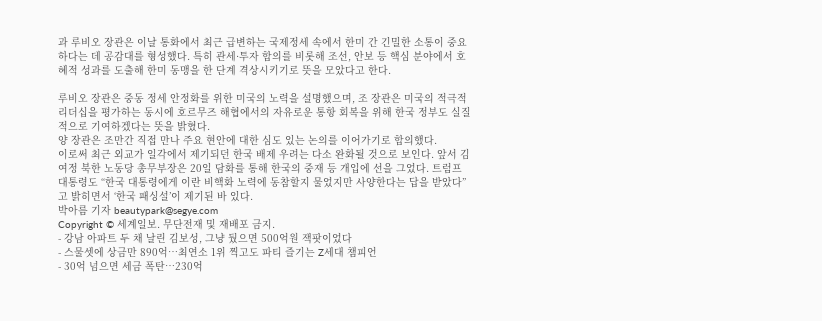과 루비오 장관은 이날 통화에서 최근 급변하는 국제정세 속에서 한미 간 긴밀한 소통이 중요하다는 데 공감대를 형성했다. 특히 관세·투자 합의를 비롯해 조선, 안보 등 핵심 분야에서 호혜적 성과를 도출해 한미 동맹을 한 단계 격상시키기로 뜻을 모았다고 한다.

루비오 장관은 중동 정세 안정화를 위한 미국의 노력을 설명했으며, 조 장관은 미국의 적극적 리더십을 평가하는 동시에 호르무즈 해협에서의 자유로운 통항 회복을 위해 한국 정부도 실질적으로 기여하겠다는 뜻을 밝혔다.
양 장관은 조만간 직접 만나 주요 현안에 대한 심도 있는 논의를 이어가기로 합의했다.
이로써 최근 외교가 일각에서 제기되던 한국 배제 우려는 다소 완화될 것으로 보인다. 앞서 김여정 북한 노동당 총무부장은 20일 담화를 통해 한국의 중재 등 개입에 선을 그었다. 트럼프 대통령도 “한국 대통령에게 이란 비핵화 노력에 동참할지 물었지만 사양한다는 답을 받았다”고 밝히면서 ‘한국 패싱설’이 제기된 바 있다.
박아름 기자 beautypark@segye.com
Copyright © 세계일보. 무단전재 및 재배포 금지.
- 강남 아파트 두 채 날린 김보성, 그냥 뒀으면 500억원 잭팟이었다
- 스물셋에 상금만 890억…최연소 1위 찍고도 파티 즐기는 Z세대 챔피언
- 30억 넘으면 세금 폭탄…230억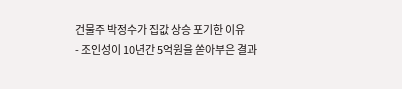건물주 박정수가 집값 상승 포기한 이유
- 조인성이 10년간 5억원을 쏟아부은 결과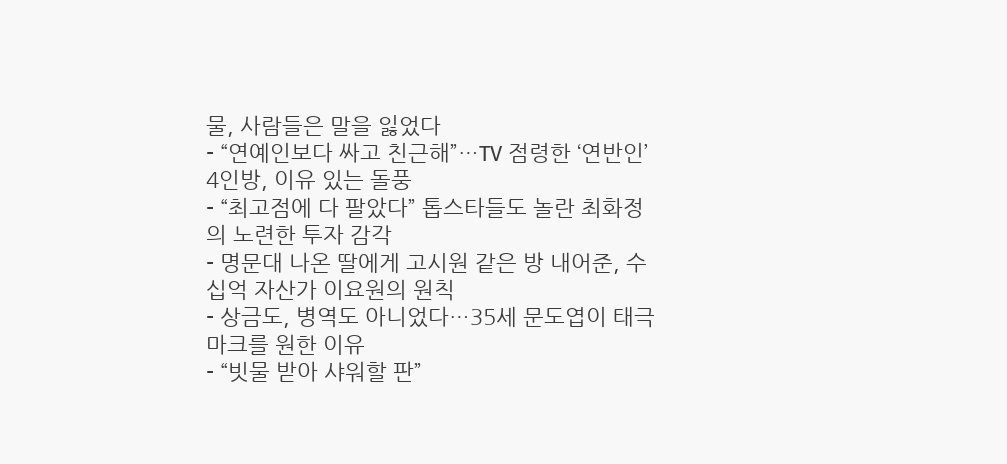물, 사람들은 말을 잃었다
- “연예인보다 싸고 친근해”…TV 점령한 ‘연반인’ 4인방, 이유 있는 돌풍
- “최고점에 다 팔았다” 톱스타들도 놀란 최화정의 노련한 투자 감각
- 명문대 나온 딸에게 고시원 같은 방 내어준, 수십억 자산가 이요원의 원칙
- 상금도, 병역도 아니었다…35세 문도엽이 태극마크를 원한 이유
- “빗물 받아 샤워할 판”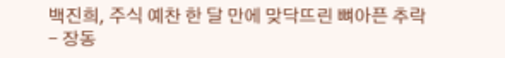백진희, 주식 예찬 한 달 만에 맞닥뜨린 뼈아픈 추락
- 장동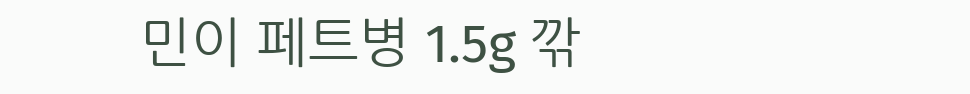민이 페트병 1.5g 깎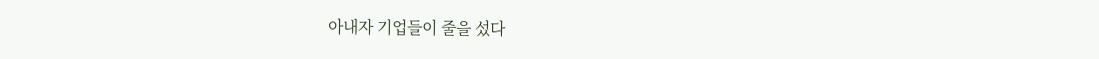아내자 기업들이 줄을 섰다